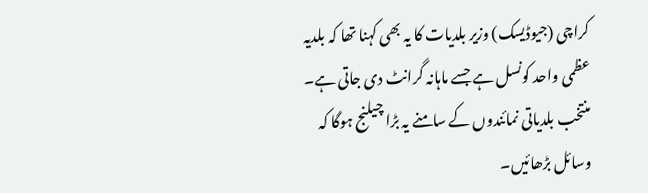کراچی (جیوڈیسک) وزیر بلدیات کا یہ بھی کہنا تھا کہ بلدیہ عظمی واحد کونسل ہے جسے ماہانہ گرانٹ دی جاتی ہے۔ منتخب بلدیاتی نمائندوں کے سامنے یہ بڑا چیلنج ہوگا کہ وسائل بڑھائیں۔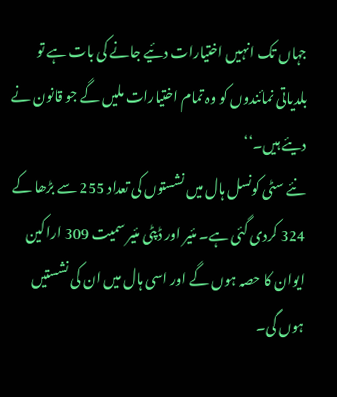جہاں تک انہیں اختیارات دئیے جانے کی بات ہے تو بلدیاتی نمائندوں کو وہ تمام اختیارات ملیں گے جو قانون نے دیئے ہیں۔‘‘
نئے سٹی کونسل ہال میں نشستوں کی تعداد 255 سے بڑھا کے 324 کردی گئی ہے۔ مئیر اور ڈپٹی مئیر سمیت 309 اراکین ایوان کا حصہ ہوں گے اور اسی ہال میں ان کی نشستیں ہوں گی۔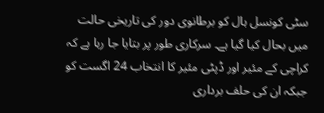سٹی کونسل ہال کو برطانوی دور کی تاریخی حالت میں بحال کیا گیا ہے۔ سرکاری طور پر بتایا جا رہا ہے کہ کراچی کے مئیر اور ڈپٹی مئیر کا انتخاب 24 اگست کو جبکہ ان کی حلف برداری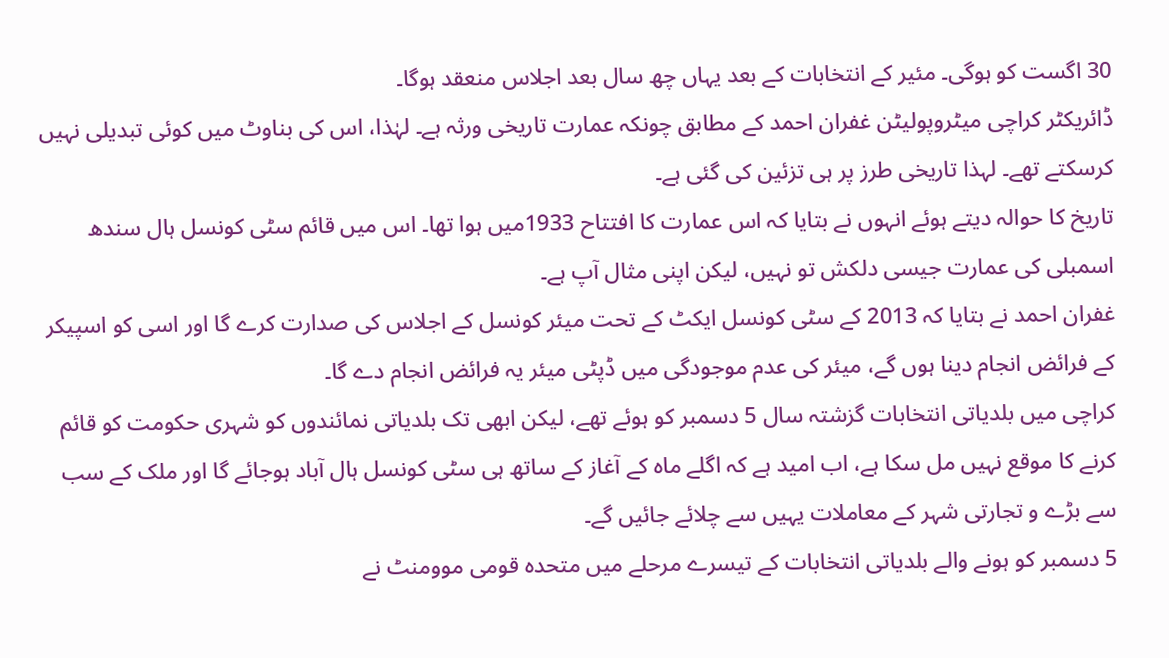30 اگست کو ہوگی۔ مئیر کے انتخابات کے بعد یہاں چھ سال بعد اجلاس منعقد ہوگا۔
ڈائریکٹر کراچی میٹروپولیٹن غفران احمد کے مطابق چونکہ عمارت تاریخی ورثہ ہے۔ لہٰذا، اس کی بناوٹ میں کوئی تبدیلی نہیں کرسکتے تھے۔ لہذا تاریخی طرز پر ہی تزئین کی گئی ہے۔
تاریخ کا حوالہ دیتے ہوئے انہوں نے بتایا کہ اس عمارت کا افتتاح 1933میں ہوا تھا۔ اس میں قائم سٹی کونسل ہال سندھ اسمبلی کی عمارت جیسی دلکش تو نہیں، لیکن اپنی مثال آپ ہے۔
غفران احمد نے بتایا کہ 2013 کے سٹی کونسل ایکٹ کے تحت میئر کونسل کے اجلاس کی صدارت کرے گا اور اسی کو اسپیکر کے فرائض انجام دینا ہوں گے، میئر کی عدم موجودگی میں ڈپٹی میئر یہ فرائض انجام دے گا۔
کراچی میں بلدیاتی انتخابات گزشتہ سال 5 دسمبر کو ہوئے تھے، لیکن ابھی تک بلدیاتی نمائندوں کو شہری حکومت کو قائم کرنے کا موقع نہیں مل سکا ہے، اب امید ہے کہ اگلے ماہ کے آغاز کے ساتھ ہی سٹی کونسل ہال آباد ہوجائے گا اور ملک کے سب سے بڑے و تجارتی شہر کے معاملات یہیں سے چلائے جائیں گے۔
5 دسمبر کو ہونے والے بلدیاتی انتخابات کے تیسرے مرحلے میں متحدہ قومی موومنٹ نے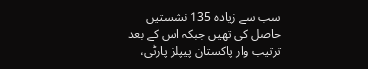سب سے زیادہ 135 نشستیں حاصل کی تھیں جبکہ اس کے بعد ترتیب وار پاکستان پیپلز پارٹی،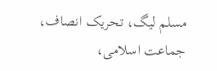مسلم لیگ، تحریک انصاف، جماعت اسلامی،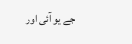جے یو آئی اور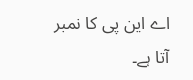اے این پی کا نمبر آتا ہے۔